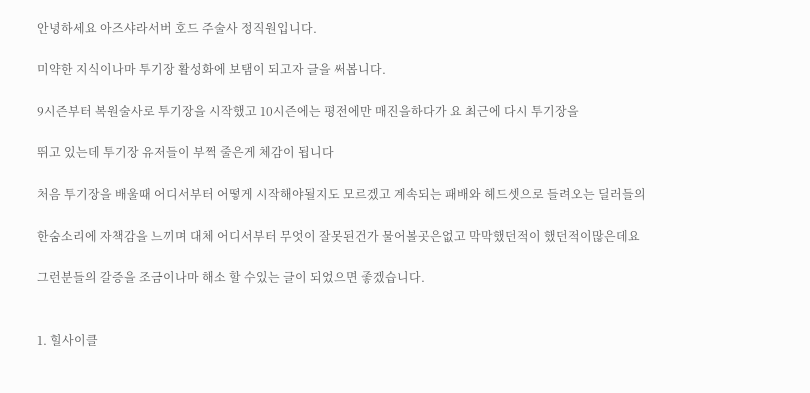안녕하세요 아즈샤라서버 호드 주술사 정직원입니다.

미약한 지식이나마 투기장 활성화에 보탬이 되고자 글을 써봅니다.

9시즌부터 복원술사로 투기장을 시작했고 10시즌에는 평전에만 매진을하다가 요 최근에 다시 투기장을

뛰고 있는데 투기장 유저들이 부쩍 줄은게 체감이 됩니다

처음 투기장을 배울때 어디서부터 어떻게 시작해야될지도 모르겠고 계속되는 패배와 헤드셋으로 들려오는 딜러들의

한숨소리에 자책감을 느끼며 대체 어디서부터 무엇이 잘못된건가 물어볼곳은없고 막막했던적이 했던적이많은데요

그런분들의 갈증을 조금이나마 해소 할 수있는 글이 되었으면 좋겠습니다.


1. 힐사이클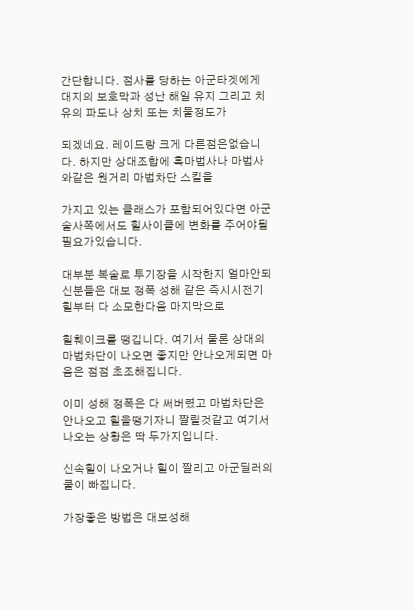간단합니다. 점사를 당하는 아군타겟에게 대지의 보호막과 성난 해일 유지 그리고 치유의 파도나 상치 또는 치물정도가

되겠네요. 레이드랑 크게 다른점은없습니다. 하지만 상대조합에 흑마법사나 마법사와같은 원거리 마법차단 스킬을

가지고 있는 클래스가 포함되어있다면 아군술사쪽에서도 힐사이클에 변화를 주어야될 필요가있습니다.

대부분 복술로 투기장을 시작한지 얼마안되신분들은 대보 정폭 성해 같은 즉시시전기 힐부터 다 소모한다음 마지막으로

힐훼이크를 땡깁니다. 여기서 물론 상대의 마법차단이 나오면 좋지만 안나오게되면 마음은 점점 초조해집니다.

이미 성해 정폭은 다 써버렸고 마법차단은 안나오고 힐을땡기자니 짤릴것같고 여기서 나오는 상황은 딱 두가지입니다.

신속힐이 나오거나 힐이 짤리고 아군딜러의 쿨이 빠집니다.

가장좋은 방법은 대보성해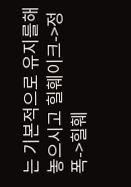는 기본적으로 유지를해놓으시고 힐훼이크->정폭->힐훼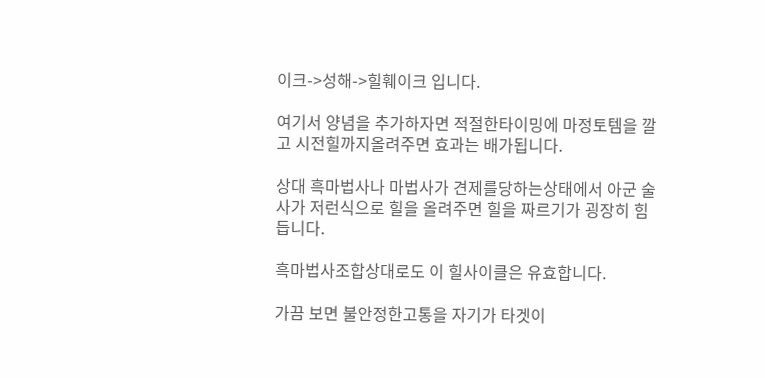이크->성해->힐훼이크 입니다.

여기서 양념을 추가하자면 적절한타이밍에 마정토템을 깔고 시전힐까지올려주면 효과는 배가됩니다.

상대 흑마법사나 마법사가 견제를당하는상태에서 아군 술사가 저런식으로 힐을 올려주면 힐을 짜르기가 굉장히 힘듭니다.

흑마법사조합상대로도 이 힐사이클은 유효합니다.

가끔 보면 불안정한고통을 자기가 타겟이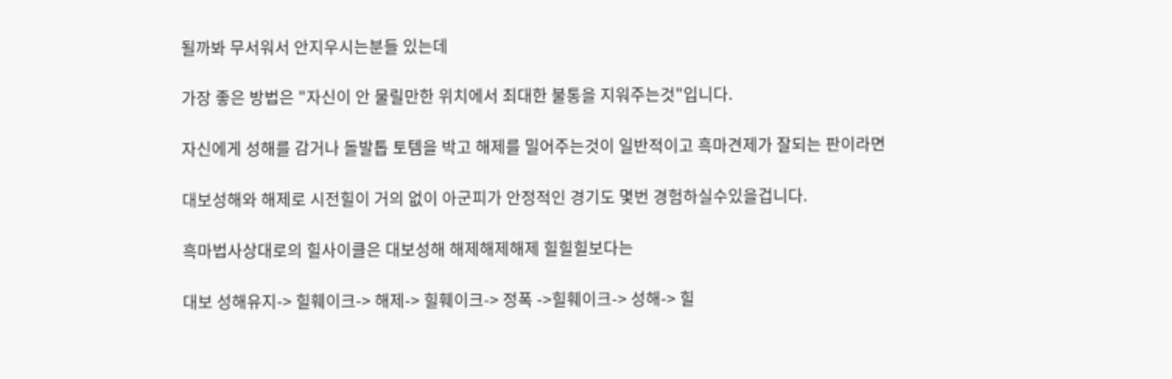될까봐 무서워서 안지우시는분들 있는데

가장 좋은 방법은 "자신이 안 물릴만한 위치에서 최대한 불통을 지워주는것"입니다.

자신에게 성해를 감거나 돌발톱 토템을 박고 해제를 밀어주는것이 일반적이고 흑마견제가 잘되는 판이라면

대보성해와 해제로 시전힐이 거의 없이 아군피가 안정적인 경기도 몇번 경험하실수있을겁니다.

흑마법사상대로의 힐사이클은 대보성해 해제해제해제 힐힐힐보다는

대보 성해유지-> 힐훼이크-> 해제-> 힐훼이크-> 정폭 ->힐훼이크-> 성해-> 힐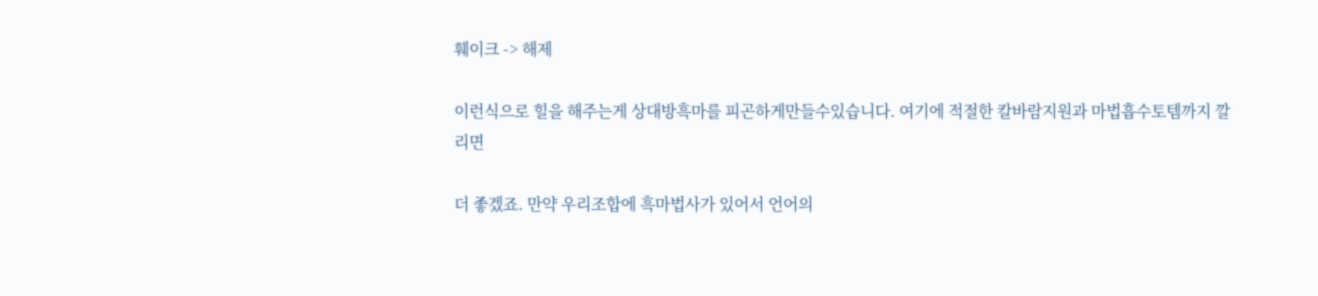훼이크 -> 해제

이런식으로 힐을 해주는게 상대방흑마를 피곤하게만들수있습니다. 여기에 적절한 칼바람지원과 마법흡수토템까지 깔리면

더 좋겠죠. 만약 우리조합에 흑마법사가 있어서 언어의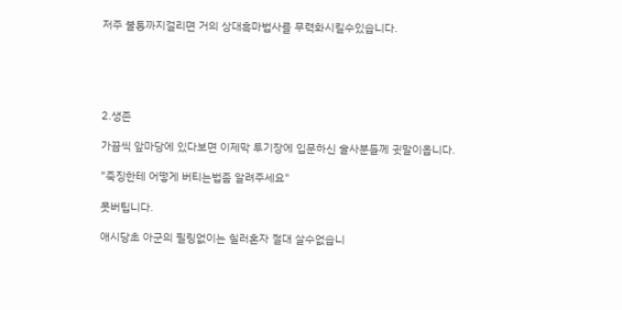저주 불통까지걸리면 거의 상대흑마법사를 무력화시킬수있습니다.





2.생존

가끔씩 앞마당에 있다보면 이제막 투기장에 입문하신 술사분들께 귓말이옵니다.

"죽징한테 어떻게 버티는법좀 알려주세요"

못버팁니다.

애시당초 아군의 필링없이는 힐러혼자 절대 살수없습니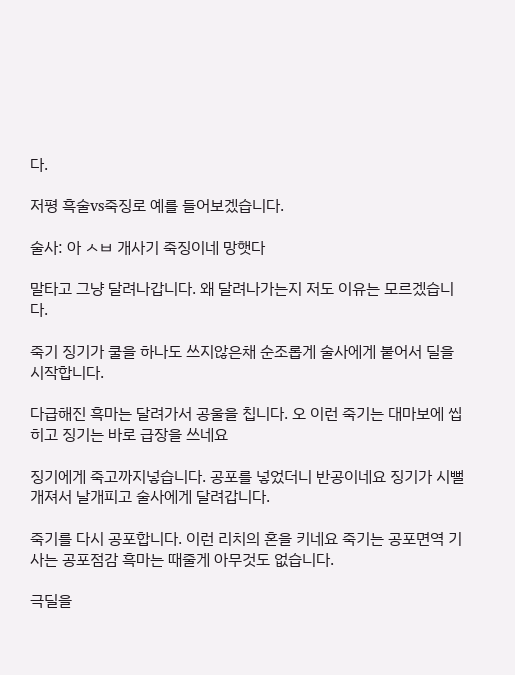다.

저평 흑술vs죽징로 예를 들어보겠습니다.

술사: 아 ㅅㅂ 개사기 죽징이네 망햇다

말타고 그냥 달려나갑니다. 왜 달려나가는지 저도 이유는 모르겠습니다.

죽기 징기가 쿨을 하나도 쓰지않은채 순조롭게 술사에게 붙어서 딜을 시작합니다.

다급해진 흑마는 달려가서 공울을 칩니다. 오 이런 죽기는 대마보에 씹히고 징기는 바로 급장을 쓰네요

징기에게 죽고까지넣습니다. 공포를 넣었더니 반공이네요 징기가 시뻘개져서 날개피고 술사에게 달려갑니다.

죽기를 다시 공포합니다. 이런 리치의 혼을 키네요 죽기는 공포면역 기사는 공포점감 흑마는 때줄게 아무것도 없습니다.

극딜을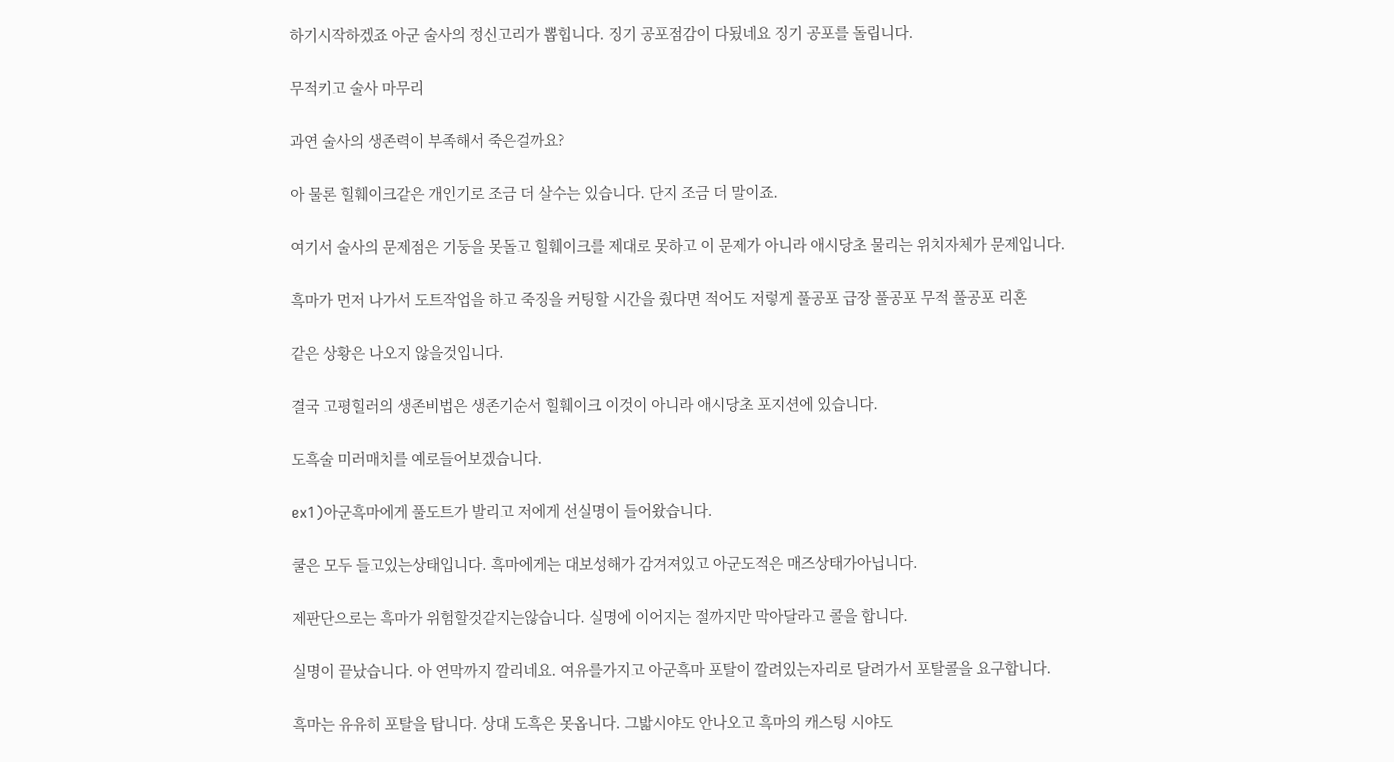하기시작하겠죠 아군 술사의 정신고리가 뽑힙니다. 징기 공포점감이 다됬네요 징기 공포를 돌립니다.

무적키고 술사 마무리

과연 술사의 생존력이 부족해서 죽은걸까요?

아 물론 힐훼이크같은 개인기로 조금 더 살수는 있습니다. 단지 조금 더 말이죠.

여기서 술사의 문제점은 기둥을 못돌고 힐훼이크를 제대로 못하고 이 문제가 아니라 애시당초 물리는 위치자체가 문제입니다.

흑마가 먼저 나가서 도트작업을 하고 죽징을 커팅할 시간을 줬다면 적어도 저렇게 풀공포 급장 풀공포 무적 풀공포 리혼

같은 상황은 나오지 않을것입니다.

결국 고평힐러의 생존비법은 생존기순서 힐훼이크 이것이 아니라 애시당초 포지션에 있습니다.

도흑술 미러매치를 예로들어보겠습니다.

ex1)아군흑마에게 풀도트가 발리고 저에게 선실명이 들어왔습니다.

쿨은 모두 들고있는상태입니다. 흑마에게는 대보성해가 감겨져있고 아군도적은 매즈상태가아닙니다.

제판단으로는 흑마가 위험할것같지는않습니다. 실명에 이어지는 절까지만 막아달라고 콜을 합니다.

실명이 끝났습니다. 아 연막까지 깔리네요. 여유를가지고 아군흑마 포탈이 깔려있는자리로 달려가서 포탈콜을 요구합니다.

흑마는 유유히 포탈을 탑니다. 상대 도흑은 못옵니다. 그밟시야도 안나오고 흑마의 캐스팅 시야도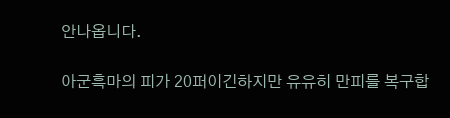안나옵니다.

아군흑마의 피가 20퍼이긴하지만 유유히 만피를 복구합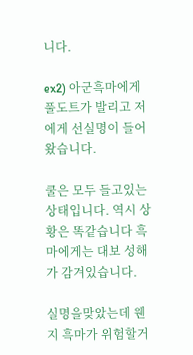니다.

ex2) 아군흑마에게 풀도트가 발리고 저에게 선실명이 들어왔습니다.

쿨은 모두 들고있는상태입니다. 역시 상황은 똑같습니다 흑마에게는 대보 성해가 감겨있습니다.

실명을맞았는데 웬지 흑마가 위험할거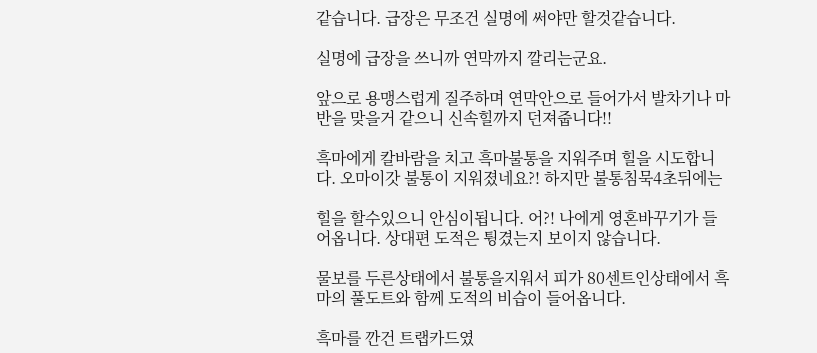같습니다. 급장은 무조건 실명에 써야만 할것같습니다.

실명에 급장을 쓰니까 연막까지 깔리는군요.

앞으로 용맹스럽게 질주하며 연막안으로 들어가서 발차기나 마반을 맞을거 같으니 신속힐까지 던져줍니다!!

흑마에게 칼바람을 치고 흑마불통을 지워주며 힐을 시도합니다. 오마이갓 불통이 지워졌네요?! 하지만 불통침묵4초뒤에는

힐을 할수있으니 안심이됩니다. 어?! 나에게 영혼바꾸기가 들어옵니다. 상대편 도적은 튕겼는지 보이지 않습니다.

물보를 두른상태에서 불통을지워서 피가 80센트인상태에서 흑마의 풀도트와 함께 도적의 비습이 들어옵니다.

흑마를 깐건 트랩카드였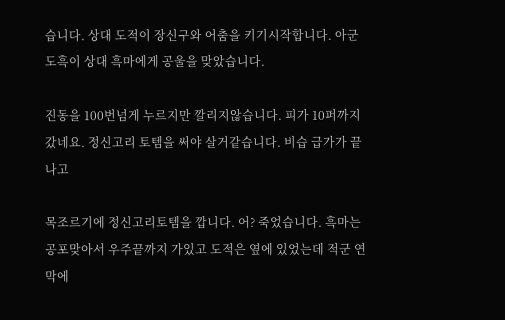습니다. 상대 도적이 장신구와 어춤을 키기시작합니다. 아군 도흑이 상대 흑마에게 공울을 맞았습니다.

진동을 100번넘게 누르지만 깔리지않습니다. 피가 10퍼까지갔네요. 정신고리 토템을 써야 살거같습니다. 비습 급가가 끝나고

목조르기에 정신고리토템을 깝니다. 어? 죽었습니다. 흑마는 공포맞아서 우주끝까지 가있고 도적은 옆에 있었는데 적군 연막에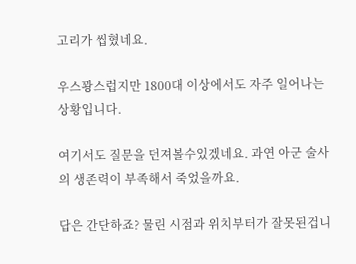고리가 씹혔네요.

우스꽝스럽지만 1800대 이상에서도 자주 일어나는 상황입니다.

여기서도 질문을 던져볼수있겠네요. 과연 아군 술사의 생존력이 부족해서 죽었을까요.

답은 간단하죠? 물린 시점과 위치부터가 잘못된겁니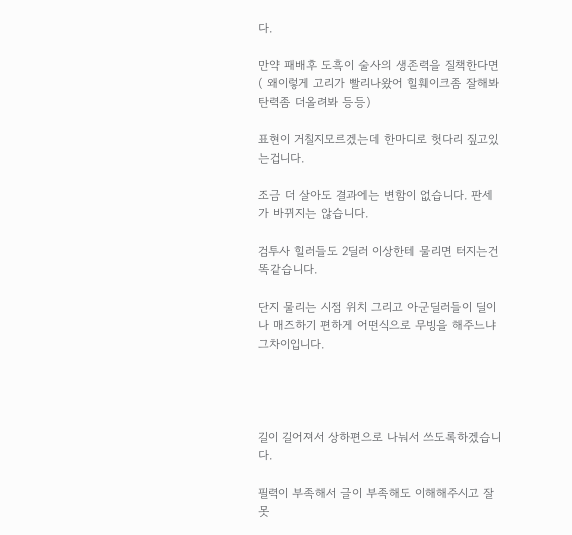다.

만약 패배후 도흑이 술사의 생존력을 질책한다면 ( 왜이렇게 고리가 빨리나왔어 힐훼이크좀 잘해봐 탄력좀 더올려봐 등등)

표현이 거칠지모르겠는데 한마디로 헛다리 짚고있는겁니다.

조금 더 살아도 결과에는 변함이 없습니다. 판세가 바뀌지는 않습니다.

검투사 힐러들도 2딜러 이상한테 물리면 터지는건 똑같습니다.

단지 물리는 시점 위치 그리고 아군딜러들이 딜이나 매즈하기 편하게 어떤식으로 무빙을 해주느냐 그차이입니다.




길이 길어져서 상하편으로 나눠서 쓰도록하겠습니다.

필력이 부족해서 글이 부족해도 이해해주시고 잘못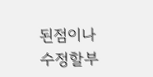된점이나 수정할부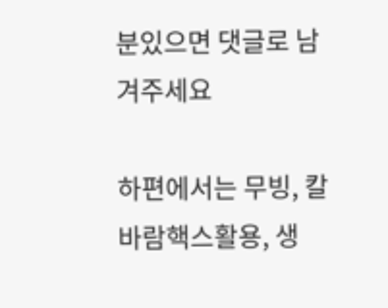분있으면 댓글로 남겨주세요

하편에서는 무빙, 칼바람핵스활용, 생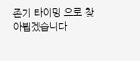존기 타이밍 으로 찾아뵙겠습니다